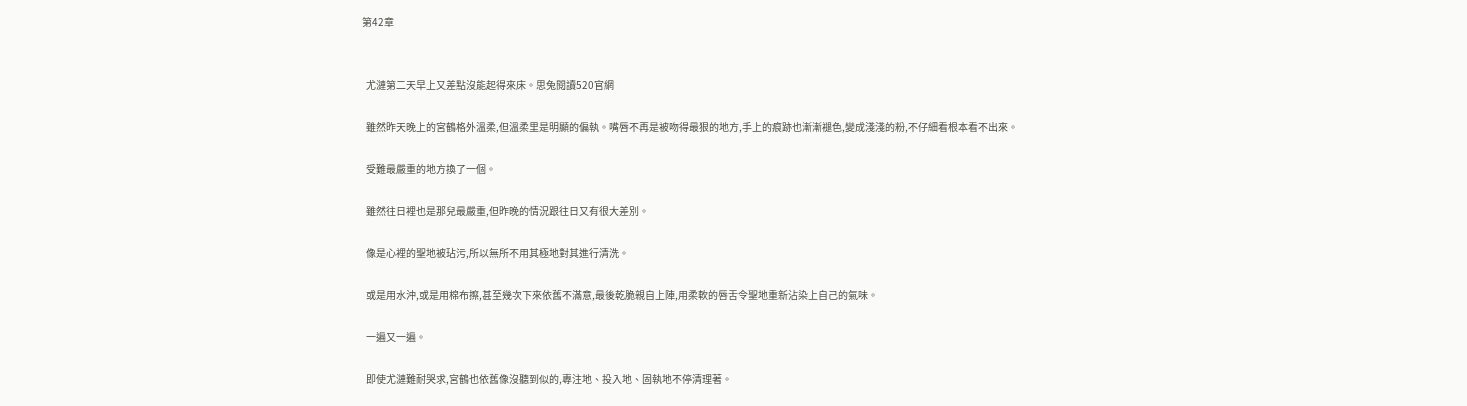第42章


  尤漣第二天早上又差點沒能起得來床。思兔閱讀520官網

  雖然昨天晚上的宮鶴格外溫柔,但溫柔里是明顯的偏執。嘴唇不再是被吻得最狠的地方,手上的痕跡也漸漸褪色,變成淺淺的粉,不仔細看根本看不出來。

  受難最嚴重的地方換了一個。

  雖然往日裡也是那兒最嚴重,但昨晚的情況跟往日又有很大差別。

  像是心裡的聖地被玷污,所以無所不用其極地對其進行清洗。

  或是用水沖,或是用棉布擦,甚至幾次下來依舊不滿意,最後乾脆親自上陣,用柔軟的唇舌令聖地重新沾染上自己的氣味。

  一遍又一遍。

  即使尤漣難耐哭求,宮鶴也依舊像沒聽到似的,專注地、投入地、固執地不停清理著。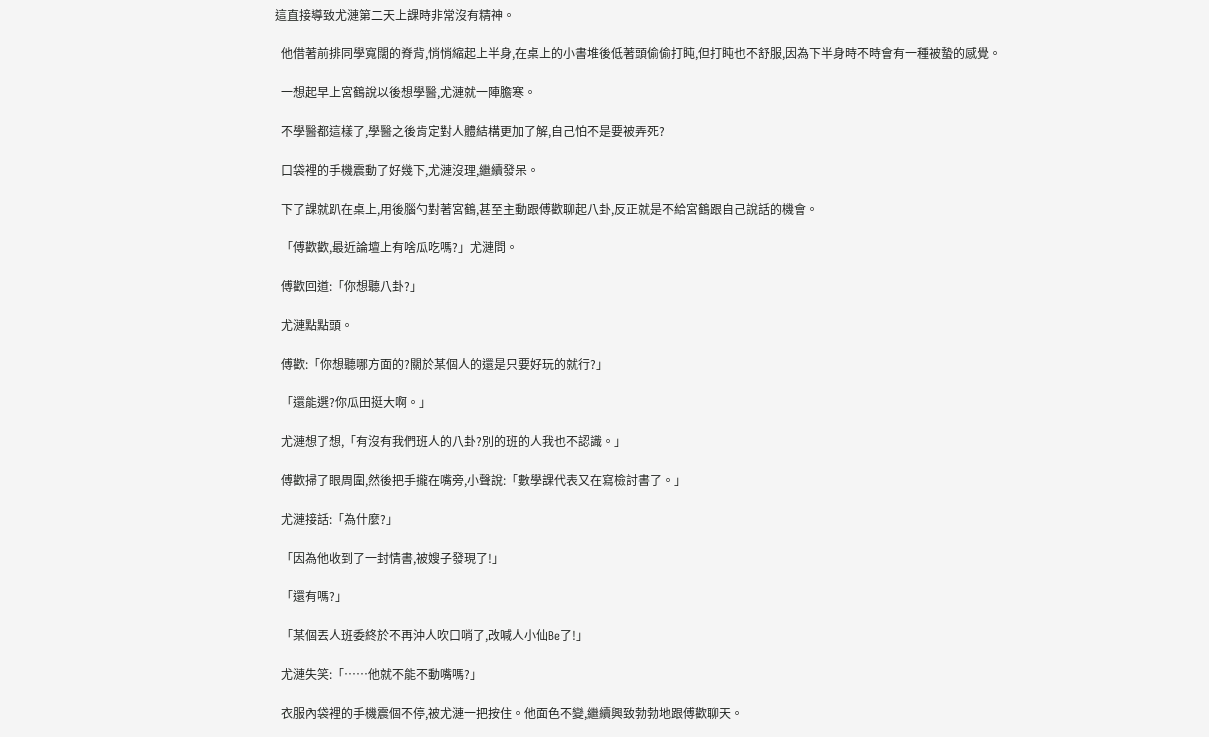這直接導致尤漣第二天上課時非常沒有精神。

  他借著前排同學寬闊的脊背,悄悄縮起上半身,在桌上的小書堆後低著頭偷偷打盹,但打盹也不舒服,因為下半身時不時會有一種被蟄的感覺。

  一想起早上宮鶴說以後想學醫,尤漣就一陣膽寒。

  不學醫都這樣了,學醫之後肯定對人體結構更加了解,自己怕不是要被弄死?

  口袋裡的手機震動了好幾下,尤漣沒理,繼續發呆。

  下了課就趴在桌上,用後腦勺對著宮鶴,甚至主動跟傅歡聊起八卦,反正就是不給宮鶴跟自己說話的機會。

  「傅歡歡,最近論壇上有啥瓜吃嗎?」尤漣問。

  傅歡回道:「你想聽八卦?」

  尤漣點點頭。

  傅歡:「你想聽哪方面的?關於某個人的還是只要好玩的就行?」

  「還能選?你瓜田挺大啊。」

  尤漣想了想,「有沒有我們班人的八卦?別的班的人我也不認識。」

  傅歡掃了眼周圍,然後把手攏在嘴旁,小聲說:「數學課代表又在寫檢討書了。」

  尤漣接話:「為什麼?」

  「因為他收到了一封情書,被嫂子發現了!」

  「還有嗎?」

  「某個丟人班委終於不再沖人吹口哨了,改喊人小仙Be了!」

  尤漣失笑:「……他就不能不動嘴嗎?」

  衣服內袋裡的手機震個不停,被尤漣一把按住。他面色不變,繼續興致勃勃地跟傅歡聊天。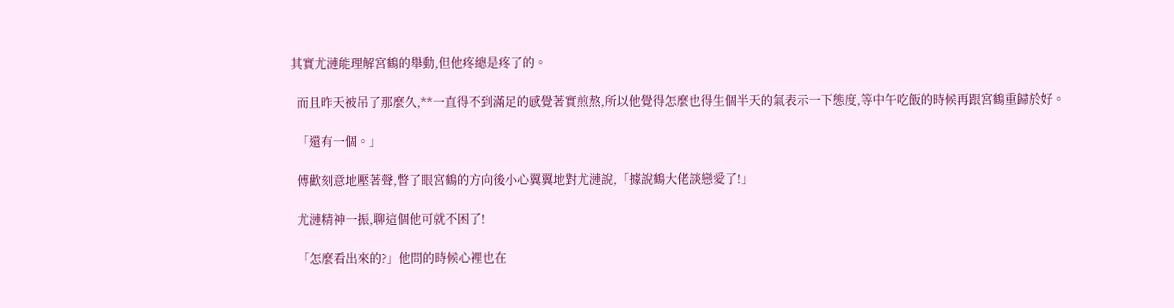其實尤漣能理解宮鶴的舉動,但他疼總是疼了的。

  而且昨天被吊了那麼久,**一直得不到滿足的感覺著實煎熬,所以他覺得怎麼也得生個半天的氣表示一下態度,等中午吃飯的時候再跟宮鶴重歸於好。

  「還有一個。」

  傅歡刻意地壓著聲,瞥了眼宮鶴的方向後小心翼翼地對尤漣說,「據說鶴大佬談戀愛了!」

  尤漣精神一振,聊這個他可就不困了!

  「怎麼看出來的?」他問的時候心裡也在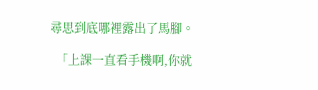尋思到底哪裡露出了馬腳。

  「上課一直看手機啊,你就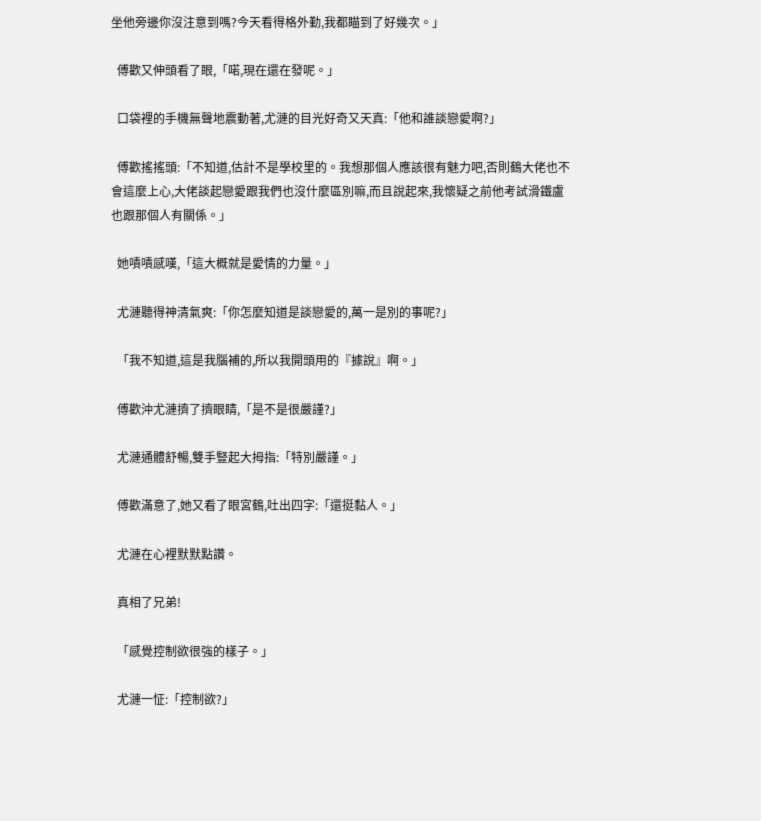坐他旁邊你沒注意到嗎?今天看得格外勤,我都瞄到了好幾次。」

  傅歡又伸頭看了眼,「喏,現在還在發呢。」

  口袋裡的手機無聲地震動著,尤漣的目光好奇又天真:「他和誰談戀愛啊?」

  傅歡搖搖頭:「不知道,估計不是學校里的。我想那個人應該很有魅力吧,否則鶴大佬也不會這麼上心,大佬談起戀愛跟我們也沒什麼區別嘛,而且說起來,我懷疑之前他考試滑鐵盧也跟那個人有關係。」

  她嘖嘖感嘆,「這大概就是愛情的力量。」

  尤漣聽得神清氣爽:「你怎麼知道是談戀愛的,萬一是別的事呢?」

  「我不知道,這是我腦補的,所以我開頭用的『據說』啊。」

  傅歡沖尤漣擠了擠眼睛,「是不是很嚴謹?」

  尤漣通體舒暢,雙手豎起大拇指:「特別嚴謹。」

  傅歡滿意了,她又看了眼宮鶴,吐出四字:「還挺黏人。」

  尤漣在心裡默默點讚。

  真相了兄弟!

  「感覺控制欲很強的樣子。」

  尤漣一怔:「控制欲?」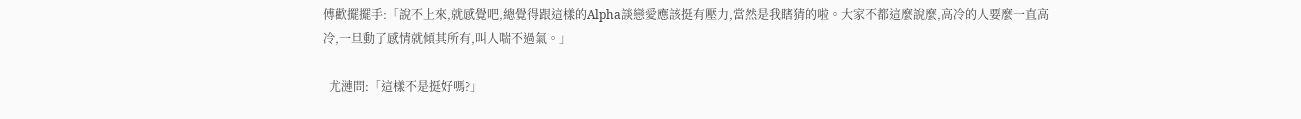傅歡擺擺手:「說不上來,就感覺吧,總覺得跟這樣的Alpha談戀愛應該挺有壓力,當然是我瞎猜的啦。大家不都這麼說麼,高冷的人要麼一直高冷,一旦動了感情就傾其所有,叫人喘不過氣。」

  尤漣問:「這樣不是挺好嗎?」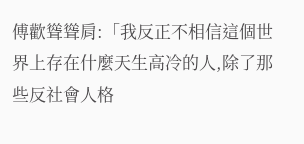傅歡聳聳肩:「我反正不相信這個世界上存在什麼天生高冷的人,除了那些反社會人格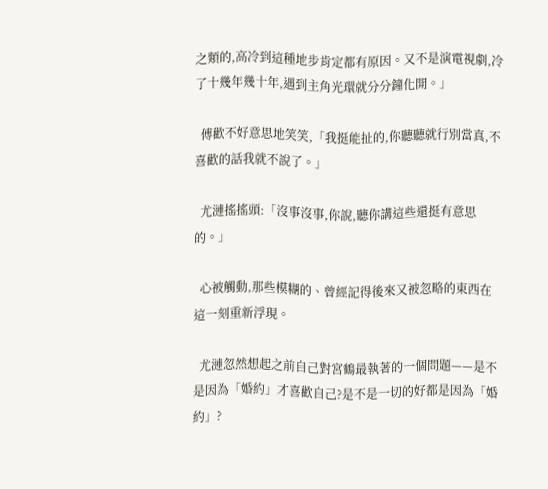之類的,高冷到這種地步肯定都有原因。又不是演電視劇,冷了十幾年幾十年,遇到主角光環就分分鐘化開。」

  傅歡不好意思地笑笑,「我挺能扯的,你聽聽就行別當真,不喜歡的話我就不說了。」

  尤漣搖搖頭:「沒事沒事,你說,聽你講這些還挺有意思的。」

  心被觸動,那些模糊的、曾經記得後來又被忽略的東西在這一刻重新浮現。

  尤漣忽然想起之前自己對宮鶴最執著的一個問題——是不是因為「婚約」才喜歡自己?是不是一切的好都是因為「婚約」?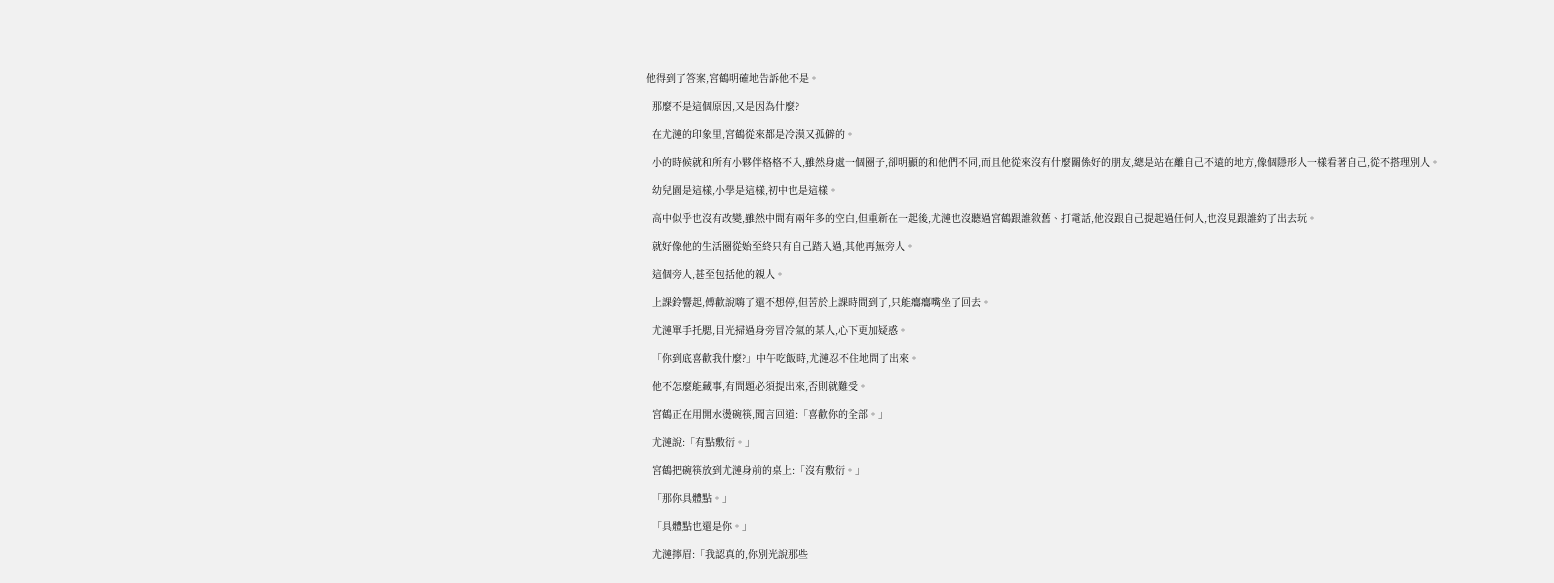他得到了答案,宮鶴明確地告訴他不是。

  那麼不是這個原因,又是因為什麼?

  在尤漣的印象里,宮鶴從來都是冷漠又孤僻的。

  小的時候就和所有小夥伴格格不入,雖然身處一個圈子,卻明顯的和他們不同,而且他從來沒有什麼關係好的朋友,總是站在離自己不遠的地方,像個隱形人一樣看著自己,從不搭理別人。

  幼兒園是這樣,小學是這樣,初中也是這樣。

  高中似乎也沒有改變,雖然中間有兩年多的空白,但重新在一起後,尤漣也沒聽過宮鶴跟誰敘舊、打電話,他沒跟自己提起過任何人,也沒見跟誰約了出去玩。

  就好像他的生活圈從始至終只有自己踏入過,其他再無旁人。

  這個旁人,甚至包括他的親人。

  上課鈴響起,傅歡說嗨了還不想停,但苦於上課時間到了,只能癟癟嘴坐了回去。

  尤漣單手托腮,目光掃過身旁冒冷氣的某人,心下更加疑惑。

  「你到底喜歡我什麼?」中午吃飯時,尤漣忍不住地問了出來。

  他不怎麼能藏事,有問題必須提出來,否則就難受。

  宮鶴正在用開水燙碗筷,聞言回道:「喜歡你的全部。」

  尤漣說:「有點敷衍。」

  宮鶴把碗筷放到尤漣身前的桌上:「沒有敷衍。」

  「那你具體點。」

  「具體點也還是你。」

  尤漣擰眉:「我認真的,你別光說那些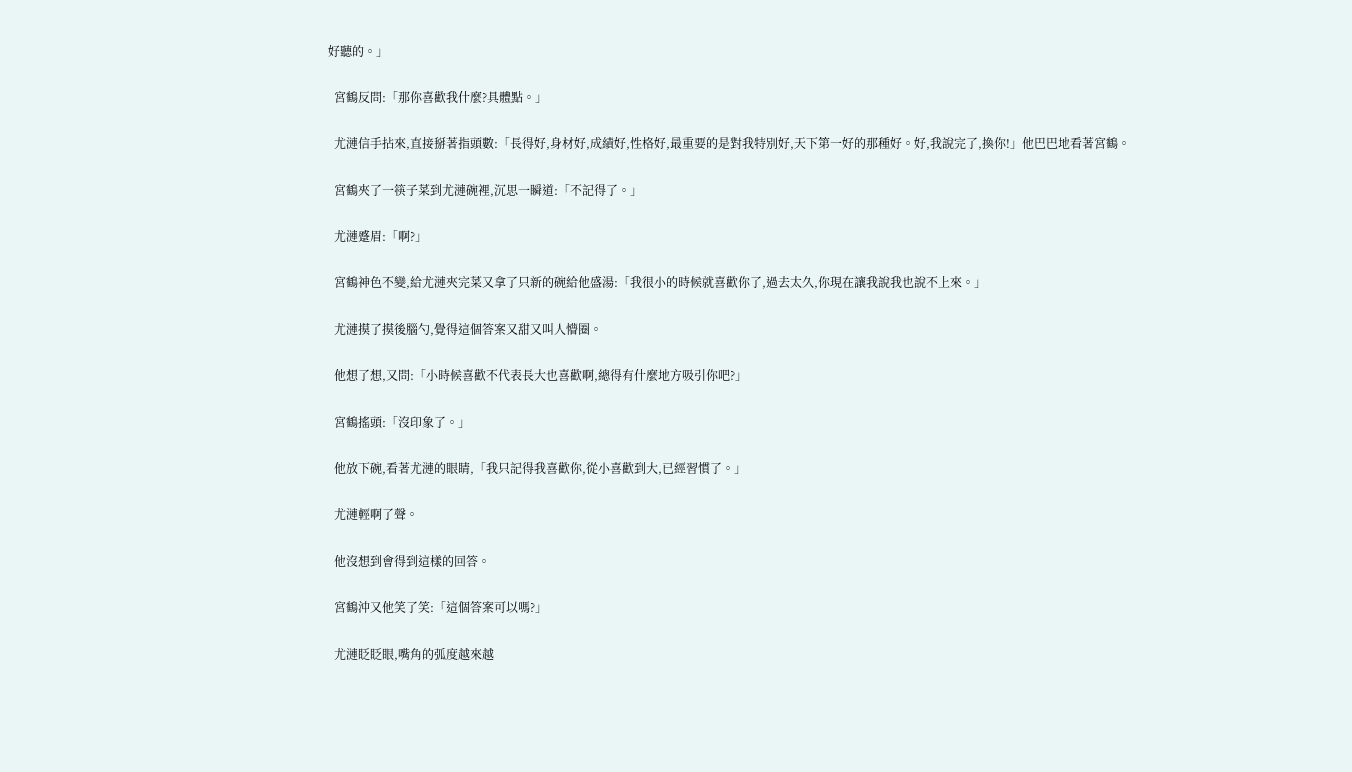好聽的。」

  宮鶴反問:「那你喜歡我什麼?具體點。」

  尤漣信手拈來,直接掰著指頭數:「長得好,身材好,成績好,性格好,最重要的是對我特別好,天下第一好的那種好。好,我說完了,換你!」他巴巴地看著宮鶴。

  宮鶴夾了一筷子菜到尤漣碗裡,沉思一瞬道:「不記得了。」

  尤漣蹙眉:「啊?」

  宮鶴神色不變,給尤漣夾完菜又拿了只新的碗給他盛湯:「我很小的時候就喜歡你了,過去太久,你現在讓我說我也說不上來。」

  尤漣摸了摸後腦勺,覺得這個答案又甜又叫人懵圈。

  他想了想,又問:「小時候喜歡不代表長大也喜歡啊,總得有什麼地方吸引你吧?」

  宮鶴搖頭:「沒印象了。」

  他放下碗,看著尤漣的眼睛,「我只記得我喜歡你,從小喜歡到大,已經習慣了。」

  尤漣輕啊了聲。

  他沒想到會得到這樣的回答。

  宮鶴沖又他笑了笑:「這個答案可以嗎?」

  尤漣眨眨眼,嘴角的弧度越來越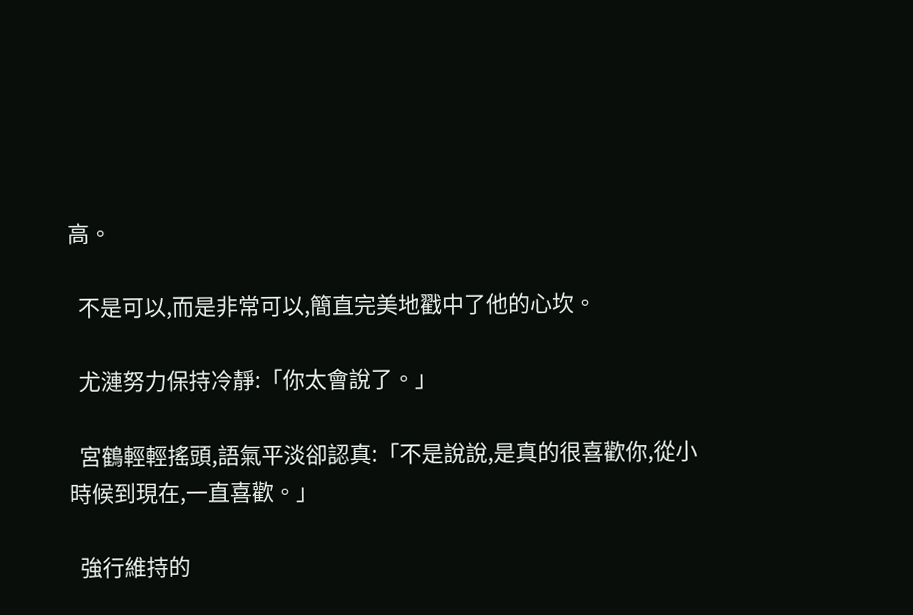高。

  不是可以,而是非常可以,簡直完美地戳中了他的心坎。

  尤漣努力保持冷靜:「你太會說了。」

  宮鶴輕輕搖頭,語氣平淡卻認真:「不是說說,是真的很喜歡你,從小時候到現在,一直喜歡。」

  強行維持的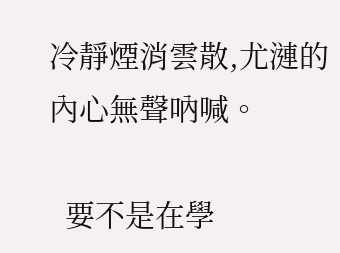冷靜煙消雲散,尤漣的內心無聲吶喊。

  要不是在學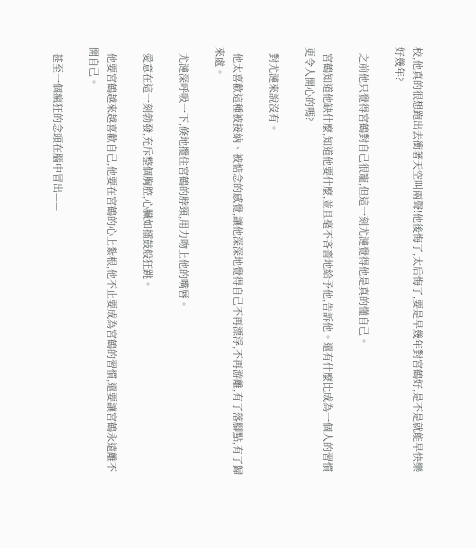校,他真的很想跑出去衝著天空叫兩聲!他後悔了,太后悔了,要是早幾年對宮鶴好,是不是就能早快樂好幾年?

  之前他只覺得宮鶴對自己很寵,但這一刻尤漣覺得他是真的懂自己。

  宮鶴知道他缺什麼,知道他要什麼,並且毫不吝嗇地給予他,告訴他。還有什麼比成為一個人的習慣更令人開心的嗎?

  對尤漣來說沒有。

  他太喜歡這種被接納、被惦念的感覺,讓他深深地覺得自己不再漂浮,不再游離,有了落腳點,有了歸來處。

  尤漣深呼吸一下,倏地攬住宮鶴的脖頸,用力吻上他的嘴唇。

  愛意在這一刻勃發,充斥整個胸腔,心臟如擂鼓般狂跳。

  他要宮鶴越來越喜歡自己,他要在宮鶴的心上紮根,他不止要成為宮鶴的習慣,還要讓宮鶴永遠離不開自己。

  甚至一個瘋狂的念頭在腦中冒出——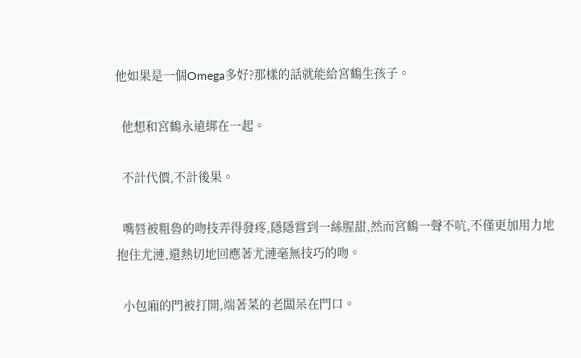他如果是一個Omega多好?那樣的話就能給宮鶴生孩子。

  他想和宮鶴永遠綁在一起。

  不計代價,不計後果。

  嘴唇被粗魯的吻技弄得發疼,隱隱嘗到一絲腥甜,然而宮鶴一聲不吭,不僅更加用力地抱住尤漣,還熱切地回應著尤漣毫無技巧的吻。

  小包廂的門被打開,端著菜的老闆呆在門口。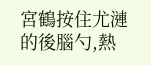宮鶴按住尤漣的後腦勺,熱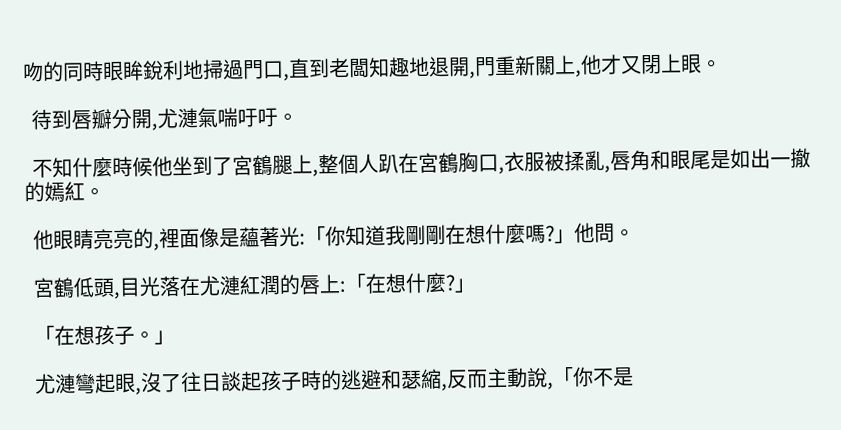吻的同時眼眸銳利地掃過門口,直到老闆知趣地退開,門重新關上,他才又閉上眼。

  待到唇瓣分開,尤漣氣喘吁吁。

  不知什麼時候他坐到了宮鶴腿上,整個人趴在宮鶴胸口,衣服被揉亂,唇角和眼尾是如出一撤的嫣紅。

  他眼睛亮亮的,裡面像是蘊著光:「你知道我剛剛在想什麼嗎?」他問。

  宮鶴低頭,目光落在尤漣紅潤的唇上:「在想什麼?」

  「在想孩子。」

  尤漣彎起眼,沒了往日談起孩子時的逃避和瑟縮,反而主動說,「你不是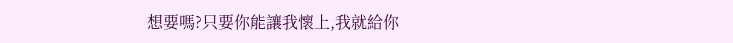想要嗎?只要你能讓我懷上,我就給你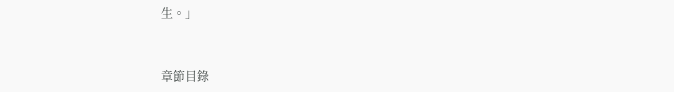生。」


章節目錄